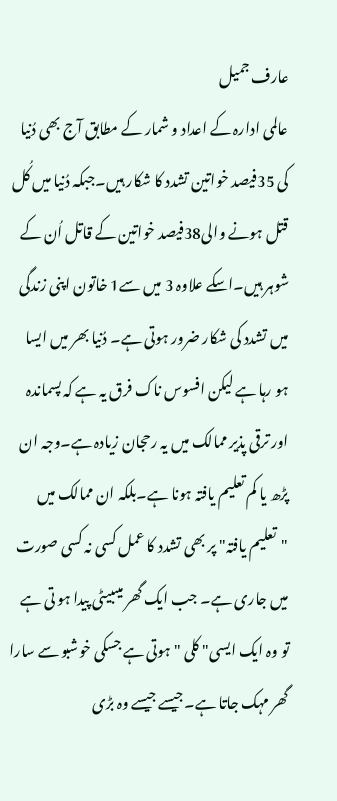عارف جمیل
عالمی ادارہ کے اعداد و شمار کے مطابق آج بھی دُنیا کی 35فیصد خواتین تشدد کا شکار ہیں۔جبکہ دُنیا میں کُل قتل ہونے والی38فیصد خواتین کے قاتل اُن کے شوہر ہیں۔اسکے علاوہ 3 میں سے1 خاتون اپنی زندگی میں تشدد کی شکار ضرور ہوتی ہے۔ دُنیا بھر میں ایسا ہو رہا ہے لیکن افسوس ناک فرق یہ ہے کہ پسماندہ اور ترقی پذیر ممالک میں یہ رحجان زیادہ ہے۔وجہ ان پڑھ یا کم تعلیم یافتہ ہونا ہے۔بلکہ ان ممالک میں "تعلیم یافتہ" پر بھی تشدد کا عمل کسی نہ کسی صورت میں جاری ہے۔ جب ایک گھر میںبیٹی پیدا ہو تی ہے تو وہ ایک ایسی" کلی "ہوتی ہے جسکی خوشبو سے سارا گھر مہک جاتا ہے۔جیسے جیسے وہ بڑی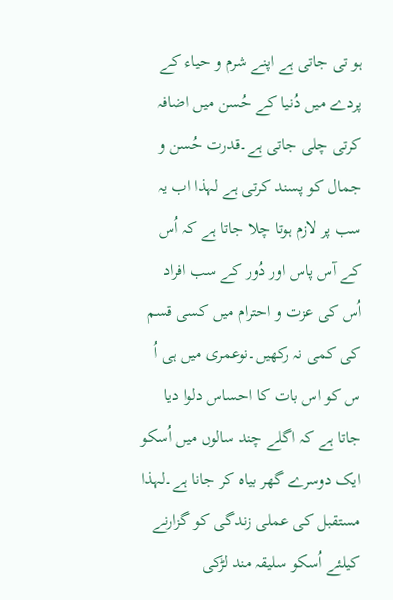ہو تی جاتی ہے اپنے شرم و حیاء کے پردے میں دُنیا کے حُسن میں اضافہ کرتی چلی جاتی ہے۔قدرت حُسن و جمال کو پسند کرتی ہے لہذا اب یہ سب پر لازم ہوتا چلا جاتا ہے کہ اُس کے آس پاس اور دُور کے سب افراد اُس کی عزت و احترام میں کسی قسم کی کمی نہ رکھیں۔نوعمری میں ہی اُ س کو اس بات کا احساس دلوا دیا جاتا ہے کہ اگلے چند سالوں میں اُسکو ایک دوسرے گھر بیاہ کر جانا ہے۔لہذا مستقبل کی عملی زندگی کو گزارنے کیلئے اُسکو سلیقہ مند لڑکی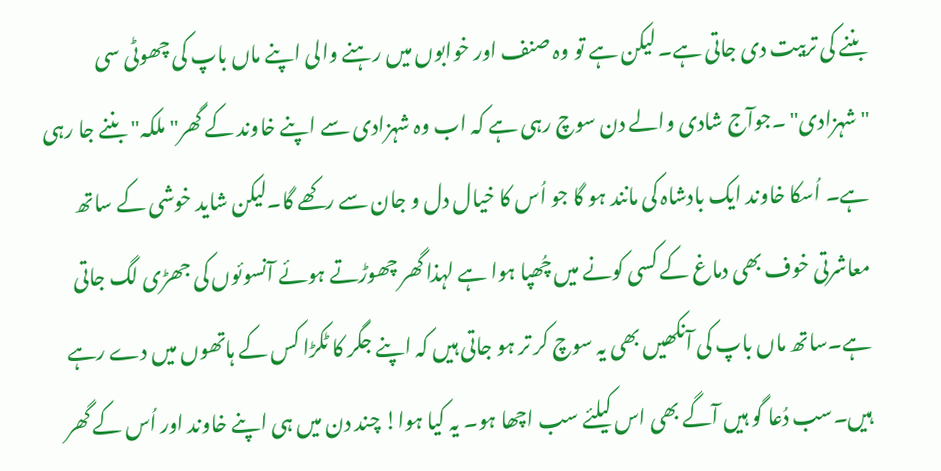بننے کی تربیت دی جاتی ہے۔ لیکن ہے تو وہ صنف اور خوابوں میں رہنے والی اپنے ماں باپ کی چھوٹی سی "شہزادی" ۔جوآج شادی والے دن سوچ رہی ہے کہ اب وہ شہزادی سے اپنے خاوند کے گھر" ملکہ" بننے جا رہی ہے۔ اُسکا خاوند ایک بادشاہ کی مانند ہو گا جو اُس کا خیال دل و جان سے رکھے گا۔لیکن شاید خوشی کے ساتھ معاشرتی خوف بھی دماغ کے کسی کونے میں چُھپا ہوا ہے لہذا گھر چھوڑتے ہوئے آنسوئوں کی جھڑی لگ جاتی ہے۔ساتھ ماں باپ کی آنکھیں بھی یہ سوچ کر تر ہو جاتی ہیں کہ اپنے جگر کا ٹکڑا کس کے ہاتھوں میں دے رہے ہیں۔سب دُعا گو ہیں آگے بھی اس کیلئے سب اچھا ہو۔ یہ کیا ہوا! چند دن میں ہی اپنے خاوند اور اُس کے گھر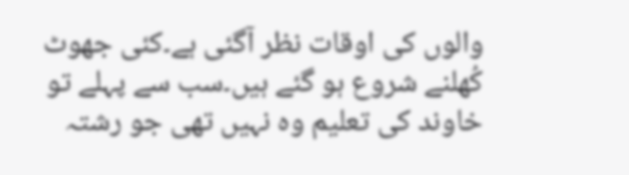والوں کی اوقات نظر آگئی ہے۔کئی جھوٹ کُھلنے شروع ہو گئے ہیں۔سب سے پہلے تو خاوند کی تعلیم وہ نہیں تھی جو رشتہ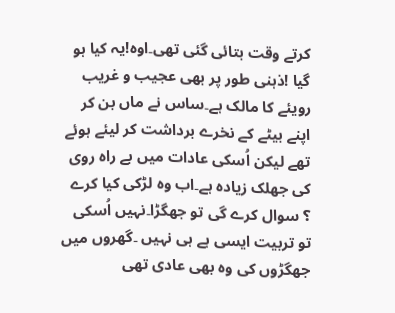کرتے وقت بتائی گئی تھی۔اوہ!یہ کیا ہو گیا !ذہنی طور پر بھی عجیب و غریب رویئے کا مالک ہے۔ساس نے ماں بن کر اپنے بیٹے کے نخرے برداشت کر لیئے ہوئے تھے لیکن اُسکی عادات میں بے راہ روی کی جھلک زیادہ ہے۔اب وہ لڑکی کیا کرے ؟ سوال کرے گی تو جھگڑا۔نہیں اُسکی تو تربیت ایسی ہے ہی نہیں ۔گھروں میں جھگڑوں کی وہ بھی عادی تھی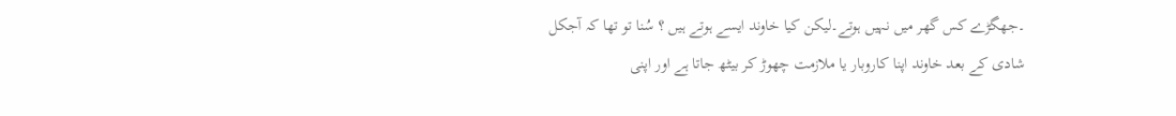۔جھگڑے کس گھر میں نہیں ہوتے۔لیکن کیا خاوند ایسے ہوتے ہیں ؟ سُنا تو تھا کہ آجکل شادی کے بعد خاوند اپنا کاروبار یا ملازمت چھوڑ کر بیٹھ جاتا ہے اور اپنی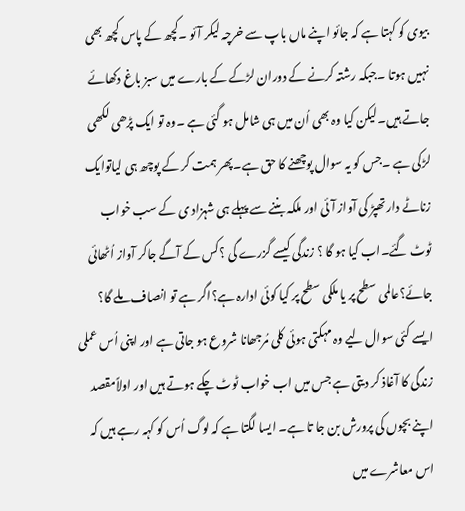بیوی کو کہتا ہے کہ جائو اپنے ماں باپ سے خرچہ لیکر آئو ۔کچھ کے پاس کچھ بھی نہیں ہوتا ۔جبکہ رشتہ کرنے کے دوران لڑکے کے بارے میں سبز باغ دکھائے جاتے ہیں۔لیکن کیا وہ بھی اُن میں ہی شامل ہو گئی ہے ۔وہ تو ایک پڑھی لکھی لڑکی ہے ۔جس کو یہ سوال پوچھنے کا حق ہے۔پھر ہمت کر کے پوچھ ہی لیاتوایک زناٹے دار تھپڑ کی آواز آئی اور ملکہ بننے سے پہلے ہی شہزاد ی کے سب خواب ٹوٹ گئے۔اب کیا ہو گا ؟ زندگی کیسے گزرے گی ؟کس کے آگے جاکر آواز اُٹھائی جائے؟عالمی سطح پر یا ملکی سطح پر کیا کوئی ادارہ ہے؟اگر ہے تو انصاف ملے گا؟ ایسے کئی سوال لیے وہ مہکتی ہوئی کلی مُرجھانا شروع ہو جاتی ہے اور اپنی اُس عملی زندگی کا آغاذ کر دیتی ہے جس میں اب خواب ٹوٹ چکے ہوتے ہیں اور اولاًمقصد اپنے بچوں کی پرورش بن جا تا ہے۔ ایسا لگتا ہے کہ لوگ اُس کو کہہ رہے ہیں کہ اس معاشرے میں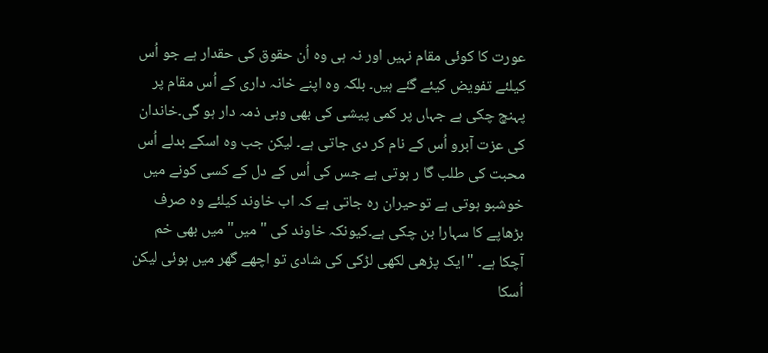عورت کا کوئی مقام نہیں اور نہ ہی وہ اُن حقوق کی حقدار ہے جو اُس کیلئے تفویض کیئے گئے ہیں۔ بلکہ وہ اپنے خانہ داری کے اُس مقام پر پہنچ چکی ہے جہاں پر کمی پیشی کی بھی وہی ذمہ دار ہو گی۔خاندان کی عزت آبرو اُس کے نام کر دی جاتی ہے۔ لیکن جب وہ اسکے بدلے اُس محبت کی طلب گا ر ہوتی ہے جس کی اُس کے دل کے کسی کونے میں خوشبو ہوتی ہے توحیران رہ جاتی ہے کہ اب خاوند کیلئے وہ صرف بڑھاپے کا سہارا بن چکی ہے۔کیونکہ خاوند کی "میں" میں بھی خم آچکا ہے۔ "ایک پڑھی لکھی لڑکی کی شادی تو اچھے گھر میں ہوئی لیکن اُسکا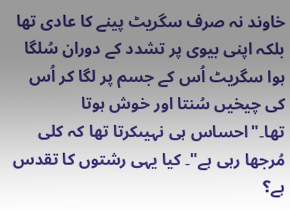خاوند نہ صرف سگریٹ پینے کا عادی تھا بلکہ اپنی بیوی پر تشدد کے دوران سُلگا ہوا سگریٹ اُس کے جسم پر لگا کر اُس کی چیخیں سُنتا اور خوش ہوتا تھا۔"احساس ہی نہیںکرتا تھا کہ کلی مُرجھا رہی ہے"۔ کیا یہی رشتوں کا تقدس ہے؟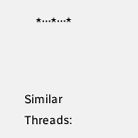٭…٭…٭



Similar Threads: